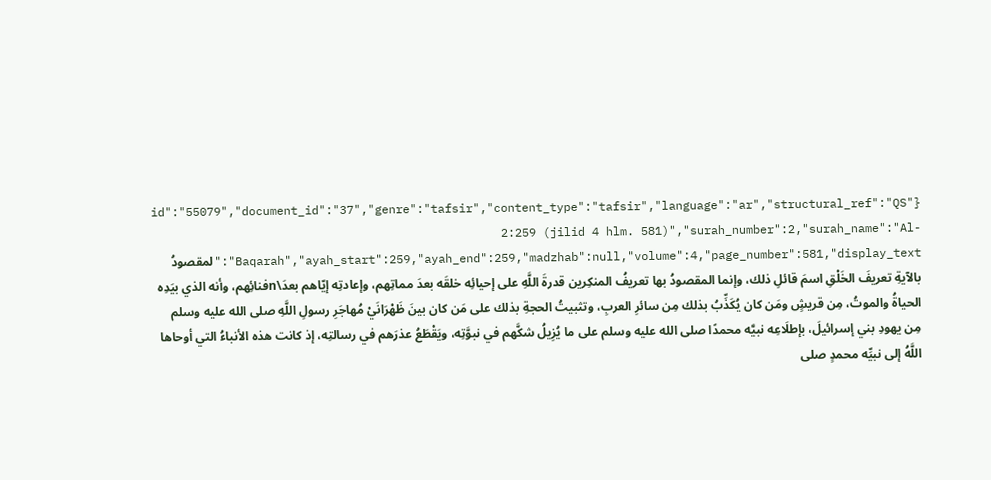{"id":"55079","document_id":"37","genre":"tafsir","content_type":"tafsir","language":"ar","structural_ref":"QS 2:259 (jilid 4 hlm. 581)","surah_number":2,"surah_name":"Al-Baqarah","ayah_start":259,"ayah_end":259,"madzhab":null,"volume":4,"page_number":581,"display_text":"لمقصودُ بالآيةِ تعريفَ الخَلْقِ اسمَ قائلِ ذلك، وإنما المقصودُ بها تعريفُ المنكِرين قدرةَ اللَّهِ على إحيائِه خلقَه بعدَ مماتِهم، وإعادتِه إيّاهم بعدَ\nفنائِهم، وأنه الذي بيَدِه الحياةُ والموتُ، مِن قريشٍ ومَن كان يُكَذِّبُ بذلك مِن سائرِ العربِ، وتثبيتُ الحجةِ بذلك على مَن كان بينَ ظَهْرَانَيْ مُهاجَرِ رسولِ اللَّهِ صلى الله عليه وسلم مِن يهودِ بني إسرائيلَ، بإطلَاعِه نبيَّه محمدًا صلى الله عليه وسلم على ما يُزِيلُ شكَّهم في نبوَّتِه، ويَقْطَعُ عذرَهم في رسالتِه، إذ كانت هذه الأنباءُ التي أوحاها اللَّهُ إلى نبيِّه محمدٍ صلى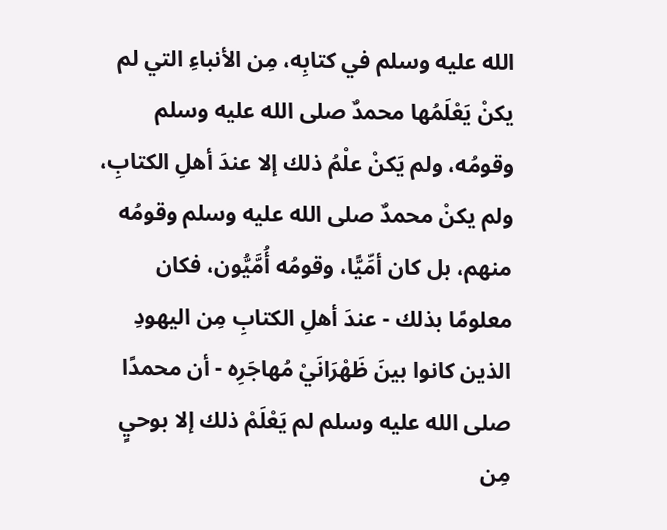الله عليه وسلم في كتابِه، مِن الأنباءِ التي لم يكنْ يَعْلَمُها محمدٌ صلى الله عليه وسلم وقومُه، ولم يَكنْ علْمُ ذلك إلا عندَ أهلِ الكتابِ، ولم يكنْ محمدٌ صلى الله عليه وسلم وقومُه منهم، بل كان أمِّيًّا، وقومُه أُمَّيُّون، فكان معلومًا بذلك - عندَ أهلِ الكتابِ مِن اليهودِ الذين كانوا بينَ ظَهْرَانَيْ مُهاجَرِه - أن محمدًا صلى الله عليه وسلم لم يَعْلَمْ ذلك إلا بوحيٍ مِن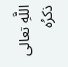اللَّهِ تعالى ذكرُه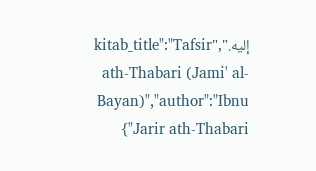إليه.","kitab_title":"Tafsir ath-Thabari (Jami' al-Bayan)","author":"Ibnu Jarir ath-Thabari"}